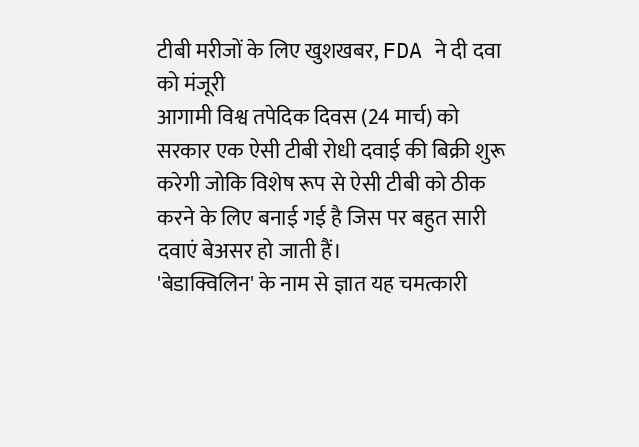टीबी मरीजों के लिए खुशखबर, FDA ने दी दवा को मंजूरी
आगामी विश्व तपेदिक दिवस (24 मार्च) को सरकार एक ऐसी टीबी रोधी दवाई की बिक्री शुरू करेगी जोकि विशेष रूप से ऐसी टीबी को ठीक करने के लिए बनाई गई है जिस पर बहुत सारी दवाएं बेअसर हो जाती हैं।
'बेडाक्विलिन' के नाम से ज्ञात यह चमत्कारी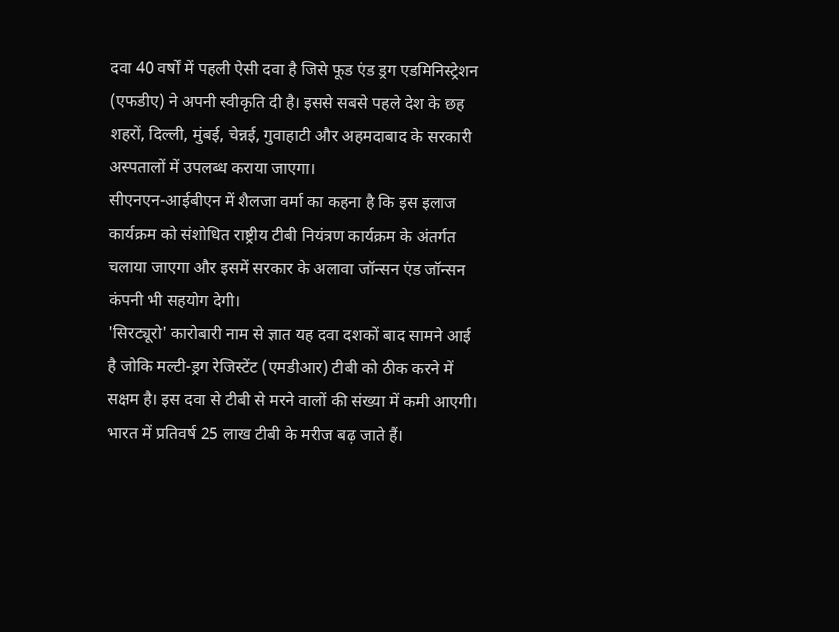दवा 40 वर्षों में पहली ऐसी दवा है जिसे फूड एंड ड्रग एडमिनिस्ट्रेशन (एफडीए) ने अपनी स्वीकृति दी है। इससे सबसे पहले देश के छह शहरों, दिल्ली, मुंबई, चेन्नई, गुवाहाटी और अहमदाबाद के सरकारी अस्पतालों में उपलब्ध कराया जाएगा।
सीएनएन-आईबीएन में शैलजा वर्मा का कहना है कि इस इलाज कार्यक्रम को संशोधित राष्ट्रीय टीबी नियंत्रण कार्यक्रम के अंतर्गत चलाया जाएगा और इसमें सरकार के अलावा जॉन्सन एंड जॉन्सन कंपनी भी सहयोग देगी।
'सिरट्यूरो' कारोबारी नाम से ज्ञात यह दवा दशकों बाद सामने आई है जोकि मल्टी-ड्रग रेजिस्टेंट (एमडीआर) टीबी को ठीक करने में सक्षम है। इस दवा से टीबी से मरने वालों की संख्या में कमी आएगी। भारत में प्रतिवर्ष 25 लाख टीबी के मरीज बढ़ जाते हैं।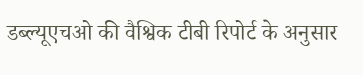डब्ल्यूएचओ की वैश्विक टीबी रिपोर्ट के अनुसार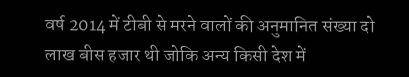वर्ष 2014 में टीबी से मरने वालों की अनुमानित संख्या दो लाख बीस हजार थी जोकि अन्य किसी देश में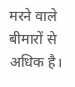मरने वाले बीमारों से अधिक है।